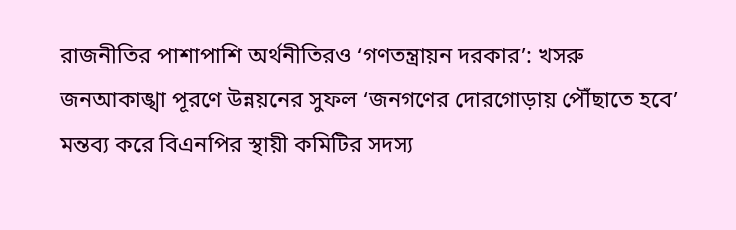রাজনীতির পাশাপাশি অর্থনীতিরও ‘গণতন্ত্রায়ন দরকার’: খসরু
জনআকাঙ্খা পূরণে উন্নয়নের সুফল ‘জনগণের দোরগোড়ায় পৌঁছাতে হবে’ মন্তব্য করে বিএনপির স্থায়ী কমিটির সদস্য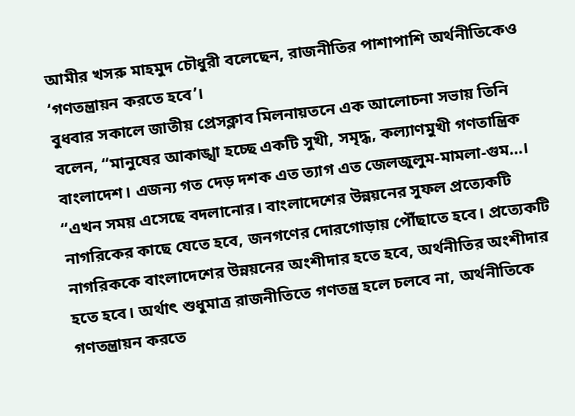আমীর খসরু মাহমুদ চৌধুরী বলেছেন, রাজনীতির পাশাপাশি অর্থনীতিকেও ‘গণতন্ত্রায়ন করতে হবে’।
বুধবার সকালে জাতীয় প্রেসক্লাব মিলনায়তনে এক আলোচনা সভায় তিনি বলেন, “মানুষের আকাঙ্খা হচ্ছে একটি সুখী, সমৃদ্ধ, কল্যাণমুখী গণতান্ত্রিক বাংলাদেশ। এজন্য গত দেড় দশক এত ত্যাগ এত জেলজুলুম-মামলা-গুম…।
“এখন সময় এসেছে বদলানোর। বাংলাদেশের উন্নয়নের সুফল প্রত্যেকটি নাগরিকের কাছে যেতে হবে, জনগণের দোরগোড়ায় পৌঁছাতে হবে। প্রত্যেকটি নাগরিককে বাংলাদেশের উন্নয়নের অংশীদার হতে হবে, অর্থনীতির অংশীদার হতে হবে। অর্থাৎ শুধুমাত্র রাজনীতিতে গণতন্ত্র হলে চলবে না, অর্থনীতিকে গণতন্ত্রায়ন করতে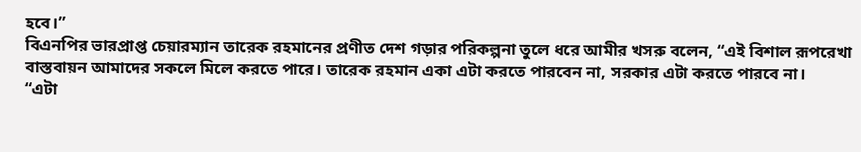হবে।”
বিএনপির ভারপ্রাপ্ত চেয়ারম্যান তারেক রহমানের প্রণীত দেশ গড়ার পরিকল্পনা তুলে ধরে আমীর খসরু বলেন, “এই বিশাল রূপরেখা বাস্তবায়ন আমাদের সকলে মিলে করতে পারে। তারেক রহমান একা এটা করতে পারবেন না, সরকার এটা করতে পারবে না।
“এটা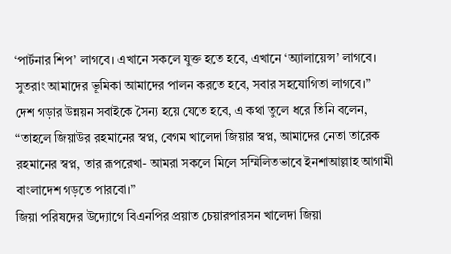‘পার্টনার শিপ’ লাগবে। এখানে সকলে যুক্ত হতে হবে, এখানে ‘অ্যালায়েন্স’ লাগবে। সুতরাং আমাদের ভূমিকা আমাদের পালন করতে হবে, সবার সহযোগিতা লাগবে।”
দেশ গড়ার উন্নয়ন সবাইকে সৈন্য হয়ে যেতে হবে, এ কথা তুলে ধরে তিনি বলেন, “তাহলে জিয়াউর রহমানের স্বপ্ন, বেগম খালেদা জিয়ার স্বপ্ন, আমাদের নেতা তারেক রহমানের স্বপ্ন, তার রূপরেখা- আমরা সকলে মিলে সম্মিলিতভাবে ইনশাআল্লাহ আগামী বাংলাদেশ গড়তে পারবো।”
জিয়া পরিষদের উদ্যোগে বিএনপির প্রয়াত চেয়ারপারসন খালেদা জিয়া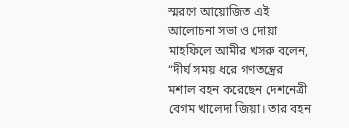স্মরণে আয়োজিত এই আলোচনা সভা ও দোয়া মাহফিলে আমীর খসরু বলেন, “দীর্ঘ সময় ধরে গণতন্ত্রের মশাল বহন করেছেন দেশনেত্রী বেগম খালেদা জিয়া। তার বহন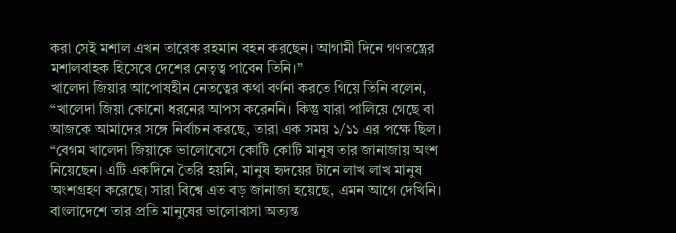করা সেই মশাল এখন তারেক রহমান বহন করছেন। আগামী দিনে গণতন্ত্রের মশালবাহক হিসেবে দেশের নেতৃত্ব পাবেন তিনি।”
খালেদা জিয়ার আপোষহীন নেতত্বের কথা বর্ণনা করতে গিয়ে তিনি বলেন, “খালেদা জিয়া কোনো ধরনের আপস করেননি। কিন্তু যারা পালিয়ে গেছে বা আজকে আমাদের সঙ্গে নির্বাচন করছে, তারা এক সময় ১/১১ এর পক্ষে ছিল।
“বেগম খালেদা জিয়াকে ভালোবেসে কোটি কোটি মানুষ তার জানাজায় অংশ নিয়েছেন। এটি একদিনে তৈরি হয়নি, মানুষ হৃদয়ের টানে লাখ লাখ মানুষ অংশগ্রহণ করেছে। সারা বিশ্বে এত বড় জানাজা হয়েছে, এমন আগে দেখিনি। বাংলাদেশে তার প্রতি মানুষের ভালোবাসা অত্যন্ত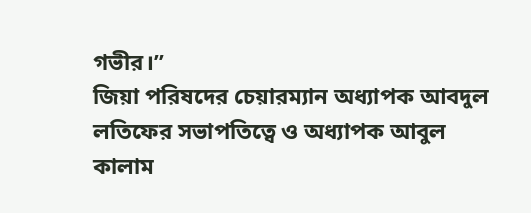গভীর।”
জিয়া পরিষদের চেয়ারম্যান অধ্যাপক আবদুল লতিফের সভাপতিত্বে ও অধ্যাপক আবুল কালাম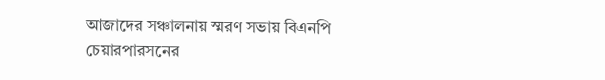আজাদের সঞ্চালনায় স্মরণ সভায় বিএনপি চেয়ারপারসনের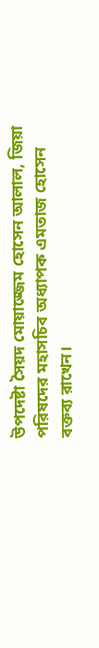উপদেষ্টা সৈয়দ মোয়াজ্জেম হোসেন আলাল, জিয়া পরিষদের মহাসচিব অধ্যাপক এমতাজ হোসেন বক্তব্য রাখেন।